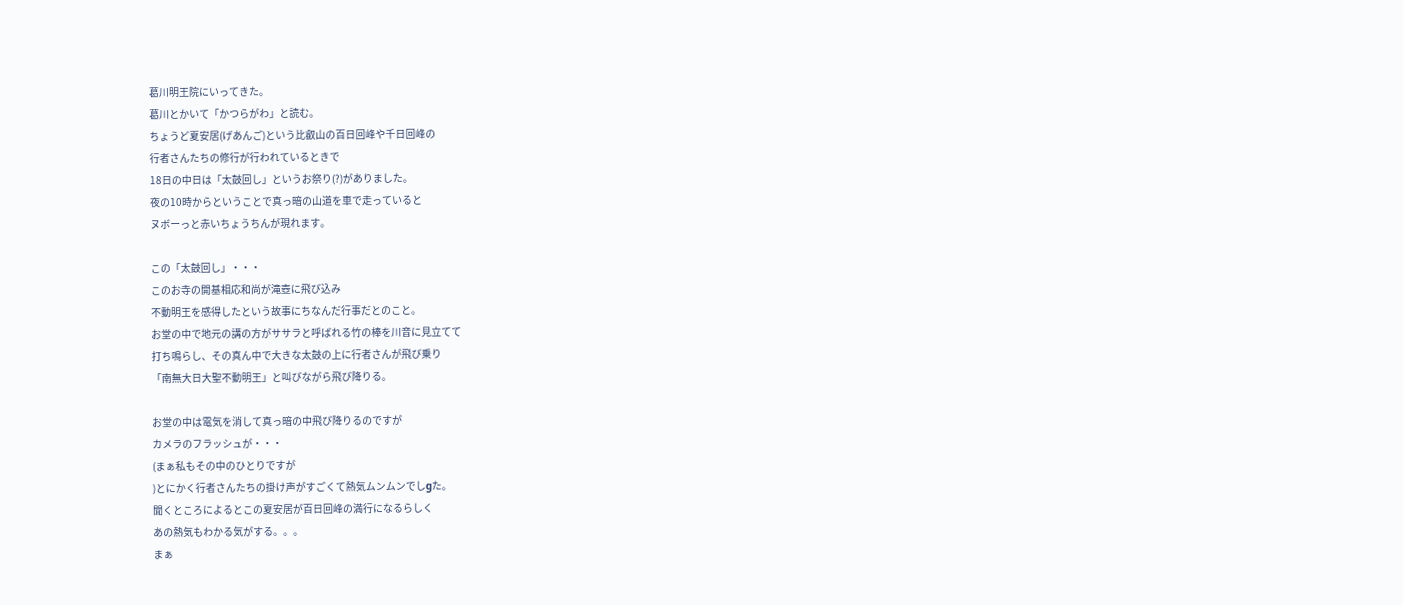葛川明王院にいってきた。
葛川とかいて「かつらがわ」と読む。
ちょうど夏安居(げあんご)という比叡山の百日回峰や千日回峰の
行者さんたちの修行が行われているときで
18日の中日は「太鼓回し」というお祭り(?)がありました。
夜の10時からということで真っ暗の山道を車で走っていると
ヌボーっと赤いちょうちんが現れます。

この「太鼓回し」・・・
このお寺の開基相応和尚が滝壺に飛び込み
不動明王を感得したという故事にちなんだ行事だとのこと。
お堂の中で地元の講の方がササラと呼ばれる竹の棒を川音に見立てて
打ち鳴らし、その真ん中で大きな太鼓の上に行者さんが飛び乗り
「南無大日大聖不動明王」と叫びながら飛び降りる。

お堂の中は電気を消して真っ暗の中飛び降りるのですが
カメラのフラッシュが・・・
(まぁ私もその中のひとりですが
)とにかく行者さんたちの掛け声がすごくて熱気ムンムンでしgた。
聞くところによるとこの夏安居が百日回峰の満行になるらしく
あの熱気もわかる気がする。。。
まぁ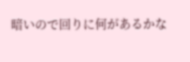暗いので回りに何があるかな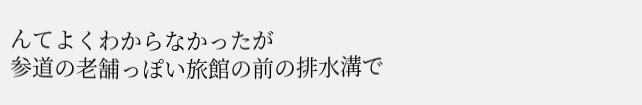んてよくわからなかったが
参道の老舗っぽい旅館の前の排水溝で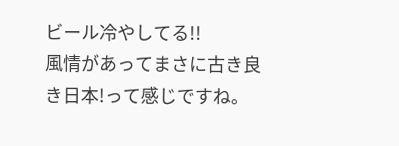ビール冷やしてる!!
風情があってまさに古き良き日本!って感じですね。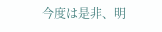今度は是非、明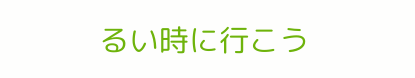るい時に行こう